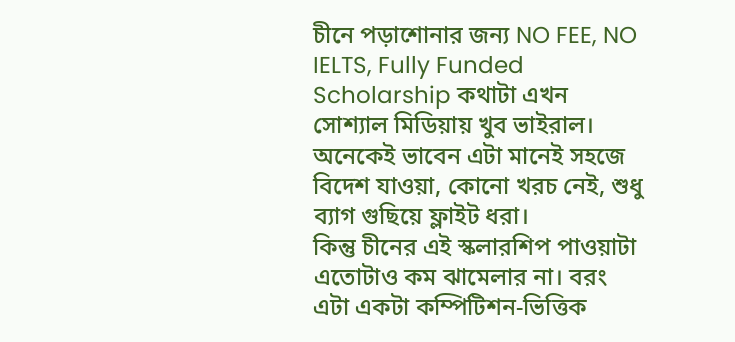চীনে পড়াশোনার জন্য NO FEE, NO IELTS, Fully Funded Scholarship কথাটা এখন সোশ্যাল মিডিয়ায় খুব ভাইরাল। অনেকেই ভাবেন এটা মানেই সহজে বিদেশ যাওয়া, কোনো খরচ নেই, শুধু ব্যাগ গুছিয়ে ফ্লাইট ধরা।
কিন্তু চীনের এই স্কলারশিপ পাওয়াটা এতোটাও কম ঝামেলার না। বরং এটা একটা কম্পিটিশন-ভিত্তিক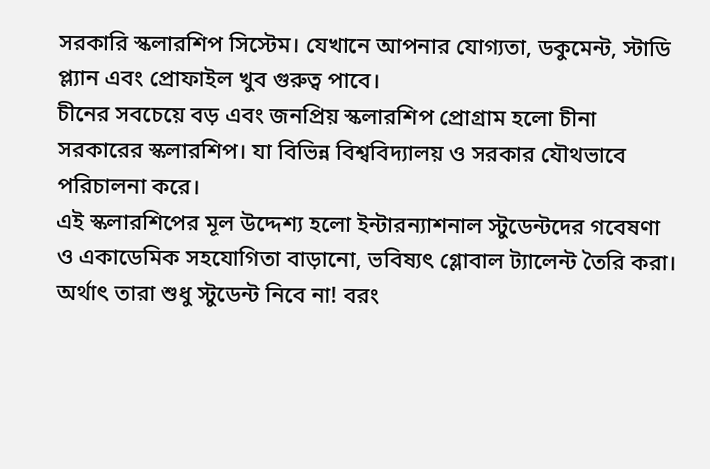সরকারি স্কলারশিপ সিস্টেম। যেখানে আপনার যোগ্যতা, ডকুমেন্ট, স্টাডি প্ল্যান এবং প্রোফাইল খুব গুরুত্ব পাবে।
চীনের সবচেয়ে বড় এবং জনপ্রিয় স্কলারশিপ প্রোগ্রাম হলো চীনা সরকারের স্কলারশিপ। যা বিভিন্ন বিশ্ববিদ্যালয় ও সরকার যৌথভাবে পরিচালনা করে।
এই স্কলারশিপের মূল উদ্দেশ্য হলো ইন্টারন্যাশনাল স্টুডেন্টদের গবেষণা ও একাডেমিক সহযোগিতা বাড়ানো, ভবিষ্যৎ গ্লোবাল ট্যালেন্ট তৈরি করা। অর্থাৎ তারা শুধু স্টুডেন্ট নিবে না! বরং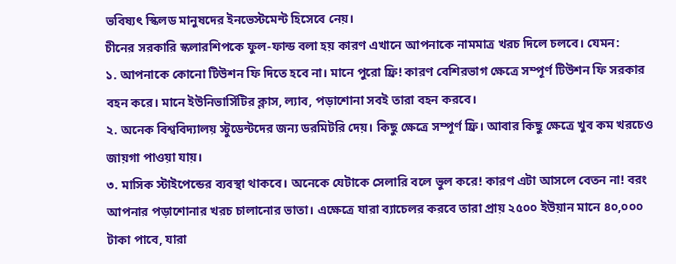ভবিষ্যৎ স্কিলড মানুষদের ইনভেস্টমেন্ট হিসেবে নেয়।
চীনের সরকারি স্কলারশিপকে ফুল-ফান্ড বলা হয় কারণ এখানে আপনাকে নামমাত্র খরচ দিলে চলবে। যেমন:
১. আপনাকে কোনো টিউশন ফি দিতে হবে না। মানে পুরো ফ্রি! কারণ বেশিরভাগ ক্ষেত্রে সম্পূর্ণ টিউশন ফি সরকার বহন করে। মানে ইউনিভার্সিটির ক্লাস, ল্যাব, পড়াশোনা সবই তারা বহন করবে।
২. অনেক বিশ্ববিদ্যালয় স্টুডেন্টদের জন্য ডরমিটরি দেয়। কিছু ক্ষেত্রে সম্পূর্ণ ফ্রি। আবার কিছু ক্ষেত্রে খুব কম খরচেও জায়গা পাওয়া যায়।
৩. মাসিক স্টাইপেন্ডের ব্যবস্থা থাকবে। অনেকে যেটাকে সেলারি বলে ভুল করে! কারণ এটা আসলে বেতন না! বরং আপনার পড়াশোনার খরচ চালানোর ভাতা। এক্ষেত্রে যারা ব্যাচেলর করবে তারা প্রায় ২৫০০ ইউয়ান মানে ৪০,০০০ টাকা পাবে, যারা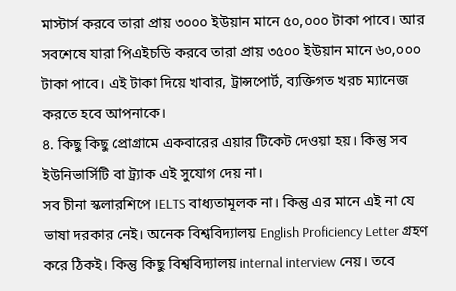মাস্টার্স করবে তারা প্রায় ৩০০০ ইউয়ান মানে ৫০,০০০ টাকা পাবে। আর সবশেষে যারা পিএইচডি করবে তারা প্রায় ৩৫০০ ইউয়ান মানে ৬০,০০০ টাকা পাবে। এই টাকা দিয়ে খাবার, ট্রান্সপোর্ট, ব্যক্তিগত খরচ ম্যানেজ করতে হবে আপনাকে।
৪. কিছু কিছু প্রোগ্রামে একবারের এয়ার টিকেট দেওয়া হয়। কিন্তু সব ইউনিভার্সিটি বা ট্র্যাক এই সুযোগ দেয় না।
সব চীনা স্কলারশিপে IELTS বাধ্যতামূলক না। কিন্তু এর মানে এই না যে ভাষা দরকার নেই। অনেক বিশ্ববিদ্যালয় English Proficiency Letter গ্রহণ করে ঠিকই। কিন্তু কিছু বিশ্ববিদ্যালয় internal interview নেয়। তবে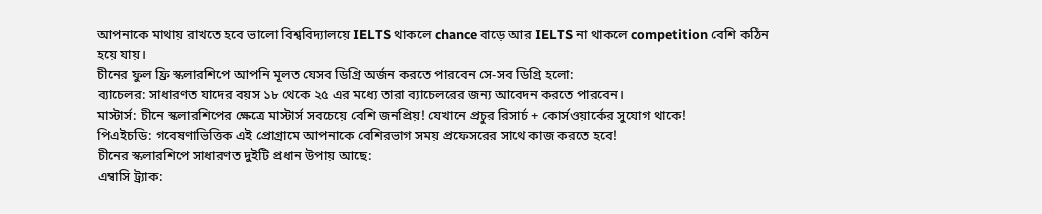আপনাকে মাথায় রাখতে হবে ভালো বিশ্ববিদ্যালয়ে IELTS থাকলে chance বাড়ে আর IELTS না থাকলে competition বেশি কঠিন হয়ে যায়।
চীনের ফুল ফ্রি স্কলারশিপে আপনি মূলত যেসব ডিগ্রি অর্জন করতে পারবেন সে-সব ডিগ্রি হলো:
ব্যাচেলর: সাধারণত যাদের বয়স ১৮ থেকে ২৫ এর মধ্যে তারা ব্যাচেলরের জন্য আবেদন করতে পারবেন।
মাস্টার্স: চীনে স্কলারশিপের ক্ষেত্রে মাস্টার্স সবচেয়ে বেশি জনপ্রিয়! যেখানে প্রচুর রিসার্চ + কোর্সওয়ার্কের সুযোগ থাকে!
পিএইচডি: গবেষণাভিত্তিক এই প্রোগ্রামে আপনাকে বেশিরভাগ সময় প্রফেসরের সাথে কাজ করতে হবে!
চীনের স্কলারশিপে সাধারণত দুইটি প্রধান উপায় আছে:
এম্বাসি ট্র্যাক: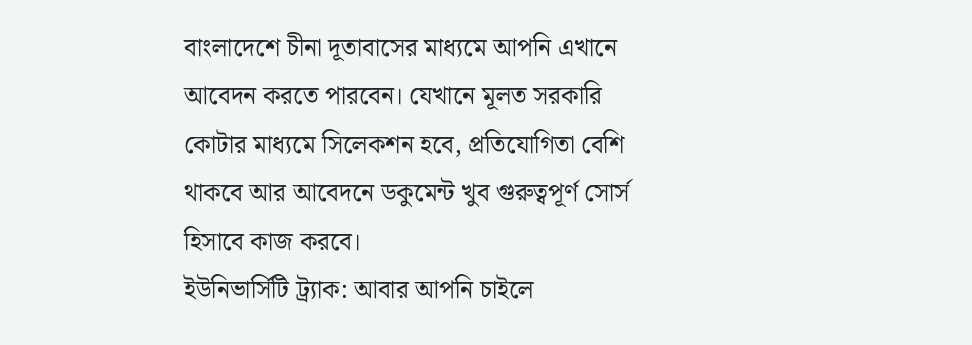বাংলাদেশে চীনা দূতাবাসের মাধ্যমে আপনি এখানে আবেদন করতে পারবেন। যেখানে মূলত সরকারি কোটার মাধ্যমে সিলেকশন হবে, প্রতিযোগিতা বেশি থাকবে আর আবেদনে ডকুমেন্ট খুব গুরুত্বপূর্ণ সোর্স হিসাবে কাজ করবে।
ইউনিভার্সিটি ট্র্যাক: আবার আপনি চাইলে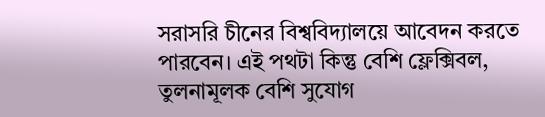সরাসরি চীনের বিশ্ববিদ্যালয়ে আবেদন করতে পারবেন। এই পথটা কিন্তু বেশি ফ্লেক্সিবল, তুলনামূলক বেশি সুযোগ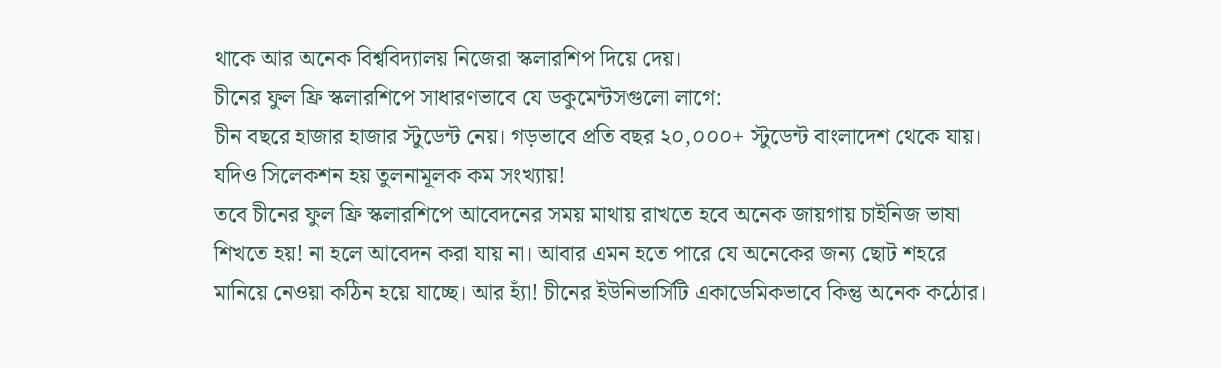থাকে আর অনেক বিশ্ববিদ্যালয় নিজেরা স্কলারশিপ দিয়ে দেয়।
চীনের ফুল ফ্রি স্কলারশিপে সাধারণভাবে যে ডকুমেন্টসগুলো লাগে:
চীন বছরে হাজার হাজার স্টুডেন্ট নেয়। গড়ভাবে প্রতি বছর ২০,০০০+ স্টুডেন্ট বাংলাদেশ থেকে যায়। যদিও সিলেকশন হয় তুলনামূলক কম সংখ্যায়!
তবে চীনের ফুল ফ্রি স্কলারশিপে আবেদনের সময় মাথায় রাখতে হবে অনেক জায়গায় চাইনিজ ভাষা শিখতে হয়! না হলে আবেদন করা যায় না। আবার এমন হতে পারে যে অনেকের জন্য ছোট শহরে মানিয়ে নেওয়া কঠিন হয়ে যাচ্ছে। আর হ্যাঁ! চীনের ইউনিভার্সিটি একাডেমিকভাবে কিন্তু অনেক কঠোর।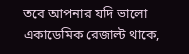তবে আপনার যদি ভালো একাডেমিক রেজাল্ট থাকে,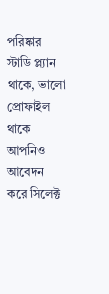পরিষ্কার স্টাডি প্ল্যান থাকে, ভালো প্রোফাইল থাকে আপনিও আবেদন করে সিলেক্ট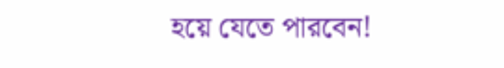হয়ে যেতে পারবেন!